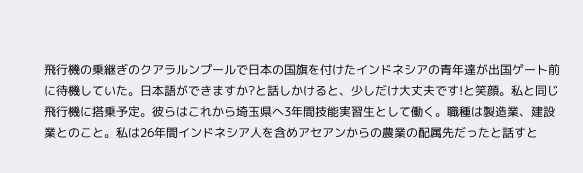飛行機の乗継ぎのクアラルンプールで日本の国旗を付けたインドネシアの青年達が出国ゲート前に待機していた。日本語ができますか?と話しかけると、少しだけ大丈夫です!と笑顔。私と同じ飛行機に搭乗予定。彼らはこれから埼玉県へ3年間技能実習生として働く。職種は製造業、建設業とのこと。私は26年間インドネシア人を含めアセアンからの農業の配属先だったと話すと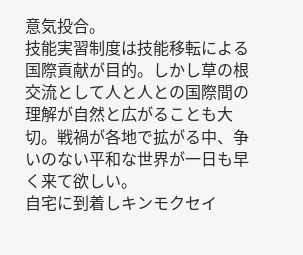意気投合。
技能実習制度は技能移転による国際貢献が目的。しかし草の根交流として人と人との国際間の理解が自然と広がることも大切。戦禍が各地で拡がる中、争いのない平和な世界が一日も早く来て欲しい。
自宅に到着しキンモクセイ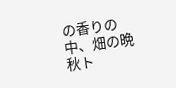の香りの中、畑の晩秋ト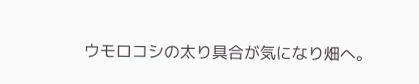ウモロコシの太り具合が気になり畑へ。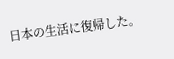日本の生活に復帰した。